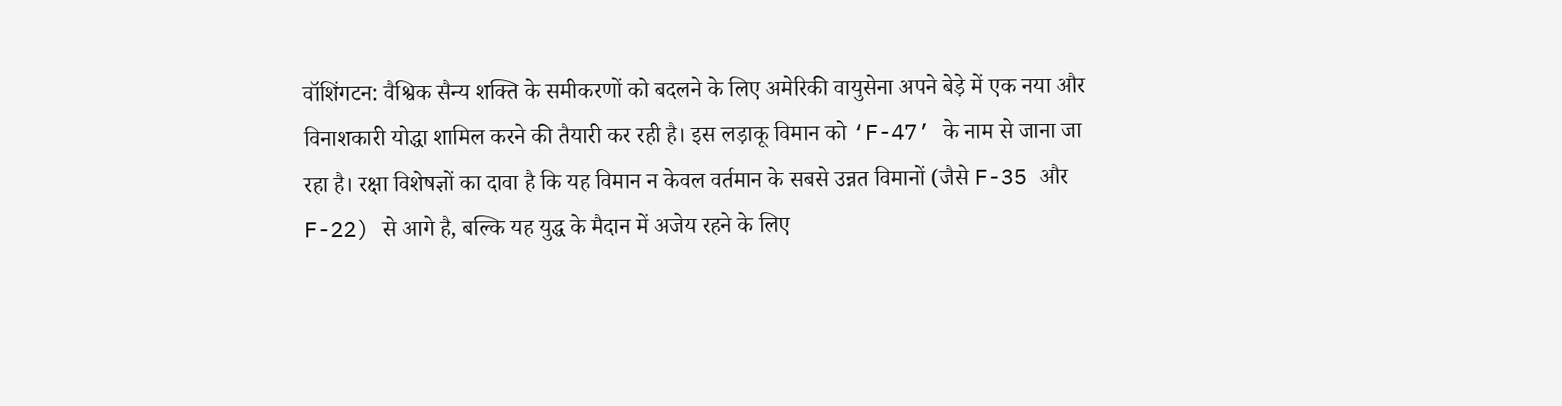वॉशिंगटन: वैश्विक सैन्य शक्ति के समीकरणों को बदलने के लिए अमेरिकी वायुसेना अपने बेड़े में एक नया और विनाशकारी योद्धा शामिल करने की तैयारी कर रही है। इस लड़ाकू विमान को ‘F-47’ के नाम से जाना जा रहा है। रक्षा विशेषज्ञों का दावा है कि यह विमान न केवल वर्तमान के सबसे उन्नत विमानों (जैसे F-35 और F-22) से आगे है, बल्कि यह युद्ध के मैदान में अजेय रहने के लिए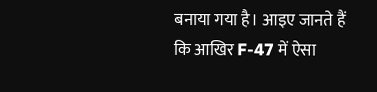बनाया गया है। आइए जानते हैं कि आखिर F-47 में ऐसा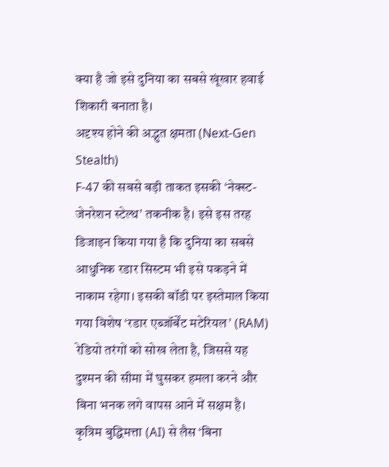क्या है जो इसे दुनिया का सबसे खूंखार हवाई शिकारी बनाता है।
अदृश्य होने की अद्भुत क्षमता (Next-Gen Stealth)
F-47 की सबसे बड़ी ताकत इसकी ‘नेक्स्ट-जेनरेशन स्टेल्थ’ तकनीक है। इसे इस तरह डिजाइन किया गया है कि दुनिया का सबसे आधुनिक रडार सिस्टम भी इसे पकड़ने में नाकाम रहेगा। इसकी बॉडी पर इस्तेमाल किया गया विशेष ‘रडार एब्जॉर्बेंट मटेरियल’ (RAM) रेडियो तरंगों को सोख लेता है, जिससे यह दुश्मन की सीमा में घुसकर हमला करने और बिना भनक लगे वापस आने में सक्षम है।
कृत्रिम बुद्धिमत्ता (AI) से लैस ‘बिना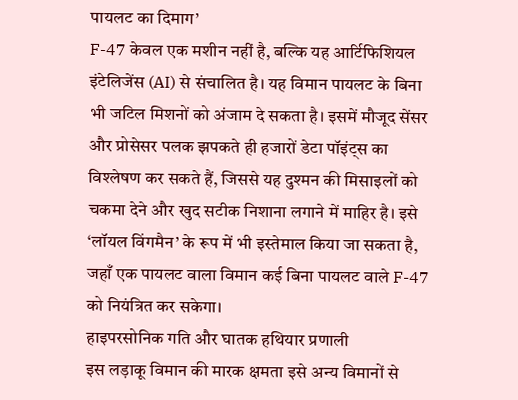पायलट का दिमाग’
F-47 केवल एक मशीन नहीं है, बल्कि यह आर्टिफिशियल इंटेलिजेंस (AI) से संचालित है। यह विमान पायलट के बिना भी जटिल मिशनों को अंजाम दे सकता है। इसमें मौजूद सेंसर और प्रोसेसर पलक झपकते ही हजारों डेटा पॉइंट्स का विश्लेषण कर सकते हैं, जिससे यह दुश्मन की मिसाइलों को चकमा देने और खुद सटीक निशाना लगाने में माहिर है। इसे ‘लॉयल विंगमैन’ के रूप में भी इस्तेमाल किया जा सकता है, जहाँ एक पायलट वाला विमान कई बिना पायलट वाले F-47 को नियंत्रित कर सकेगा।
हाइपरसोनिक गति और घातक हथियार प्रणाली
इस लड़ाकू विमान की मारक क्षमता इसे अन्य विमानों से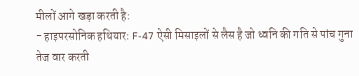मीलों आगे खड़ा करती है:
- हाइपरसोनिक हथियार: F-47 ऐसी मिसाइलों से लैस है जो ध्वनि की गति से पांच गुना तेज वार करती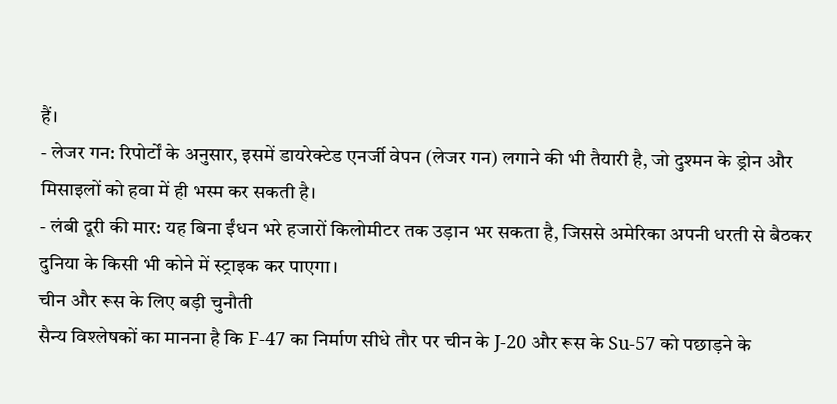हैं।
- लेजर गन: रिपोर्टों के अनुसार, इसमें डायरेक्टेड एनर्जी वेपन (लेजर गन) लगाने की भी तैयारी है, जो दुश्मन के ड्रोन और मिसाइलों को हवा में ही भस्म कर सकती है।
- लंबी दूरी की मार: यह बिना ईंधन भरे हजारों किलोमीटर तक उड़ान भर सकता है, जिससे अमेरिका अपनी धरती से बैठकर दुनिया के किसी भी कोने में स्ट्राइक कर पाएगा।
चीन और रूस के लिए बड़ी चुनौती
सैन्य विश्लेषकों का मानना है कि F-47 का निर्माण सीधे तौर पर चीन के J-20 और रूस के Su-57 को पछाड़ने के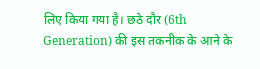लिए किया गया है। छठे दौर (6th Generation) की इस तकनीक के आने के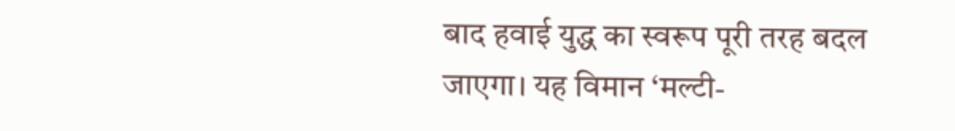बाद हवाई युद्ध का स्वरूप पूरी तरह बदल जाएगा। यह विमान ‘मल्टी-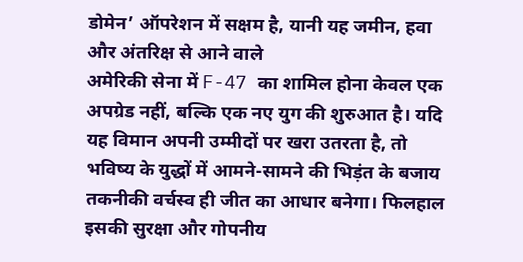डोमेन’ ऑपरेशन में सक्षम है, यानी यह जमीन, हवा और अंतरिक्ष से आने वाले
अमेरिकी सेना में F-47 का शामिल होना केवल एक अपग्रेड नहीं, बल्कि एक नए युग की शुरुआत है। यदि यह विमान अपनी उम्मीदों पर खरा उतरता है, तो भविष्य के युद्धों में आमने-सामने की भिड़ंत के बजाय तकनीकी वर्चस्व ही जीत का आधार बनेगा। फिलहाल इसकी सुरक्षा और गोपनीय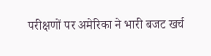परीक्षणों पर अमेरिका ने भारी बजट खर्च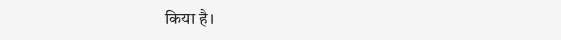किया है।